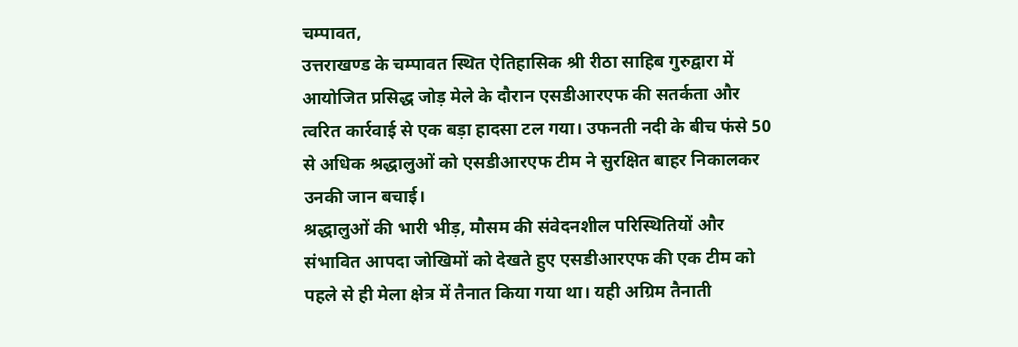चम्पावत,
उत्तराखण्ड के चम्पावत स्थित ऐतिहासिक श्री रीठा साहिब गुरुद्वारा में आयोजित प्रसिद्ध जोड़ मेले के दौरान एसडीआरएफ की सतर्कता और त्वरित कार्रवाई से एक बड़ा हादसा टल गया। उफनती नदी के बीच फंसे 50 से अधिक श्रद्धालुओं को एसडीआरएफ टीम ने सुरक्षित बाहर निकालकर उनकी जान बचाई।
श्रद्धालुओं की भारी भीड़, मौसम की संवेदनशील परिस्थितियों और संभावित आपदा जोखिमों को देखते हुए एसडीआरएफ की एक टीम को पहले से ही मेला क्षेत्र में तैनात किया गया था। यही अग्रिम तैनाती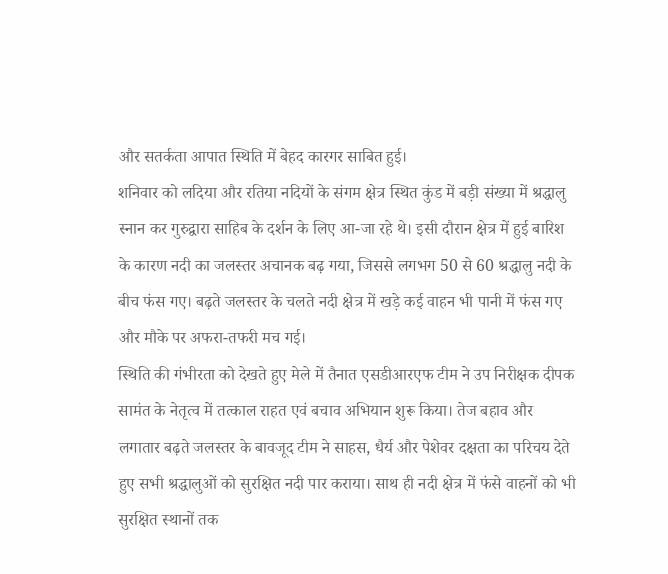और सतर्कता आपात स्थिति में बेहद कारगर साबित हुई।
शनिवार को लदिया और रतिया नदियों के संगम क्षेत्र स्थित कुंड में बड़ी संख्या में श्रद्धालु स्नान कर गुरुद्वारा साहिब के दर्शन के लिए आ-जा रहे थे। इसी दौरान क्षेत्र में हुई बारिश के कारण नदी का जलस्तर अचानक बढ़ गया, जिससे लगभग 50 से 60 श्रद्धालु नदी के बीच फंस गए। बढ़ते जलस्तर के चलते नदी क्षेत्र में खड़े कई वाहन भी पानी में फंस गए और मौके पर अफरा-तफरी मच गई।
स्थिति की गंभीरता को देखते हुए मेले में तैनात एसडीआरएफ टीम ने उप निरीक्षक दीपक सामंत के नेतृत्व में तत्काल राहत एवं बचाव अभियान शुरू किया। तेज बहाव और लगातार बढ़ते जलस्तर के बावजूद टीम ने साहस, धैर्य और पेशेवर दक्षता का परिचय देते हुए सभी श्रद्धालुओं को सुरक्षित नदी पार कराया। साथ ही नदी क्षेत्र में फंसे वाहनों को भी सुरक्षित स्थानों तक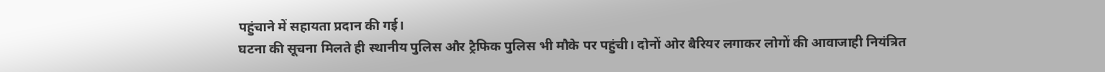पहुंचाने में सहायता प्रदान की गई।
घटना की सूचना मिलते ही स्थानीय पुलिस और ट्रैफिक पुलिस भी मौके पर पहुंची। दोनों ओर बैरियर लगाकर लोगों की आवाजाही नियंत्रित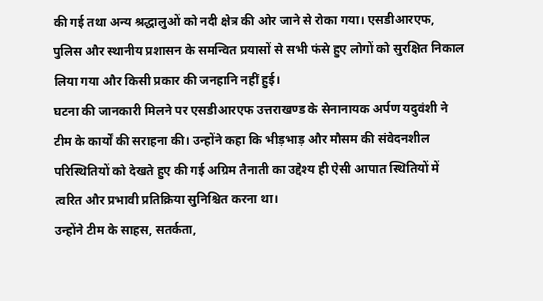की गई तथा अन्य श्रद्धालुओं को नदी क्षेत्र की ओर जाने से रोका गया। एसडीआरएफ, पुलिस और स्थानीय प्रशासन के समन्वित प्रयासों से सभी फंसे हुए लोगों को सुरक्षित निकाल लिया गया और किसी प्रकार की जनहानि नहीं हुई।
घटना की जानकारी मिलने पर एसडीआरएफ उत्तराखण्ड के सेनानायक अर्पण यदुवंशी ने टीम के कार्यों की सराहना की। उन्होंने कहा कि भीड़भाड़ और मौसम की संवेदनशील परिस्थितियों को देखते हुए की गई अग्रिम तैनाती का उद्देश्य ही ऐसी आपात स्थितियों में त्वरित और प्रभावी प्रतिक्रिया सुनिश्चित करना था।
उन्होंने टीम के साहस, सतर्कता,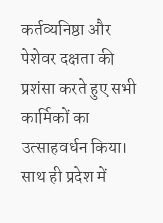कर्तव्यनिष्ठा और पेशेवर दक्षता की प्रशंसा करते हुए सभी कार्मिकों का उत्साहवर्धन किया। साथ ही प्रदेश में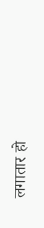लगातार हो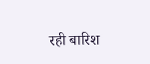रही बारिश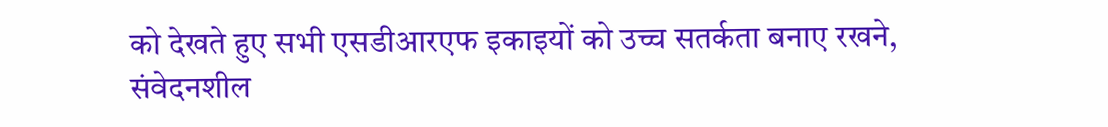को देखते हुए सभी एसडीआरएफ इकाइयों को उच्च सतर्कता बनाए रखने, संवेदनशील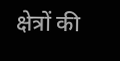क्षेत्रों की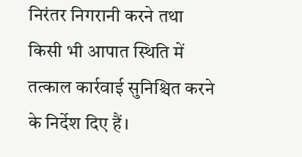निरंतर निगरानी करने तथा किसी भी आपात स्थिति में तत्काल कार्रवाई सुनिश्चित करने के निर्देश दिए हैं।